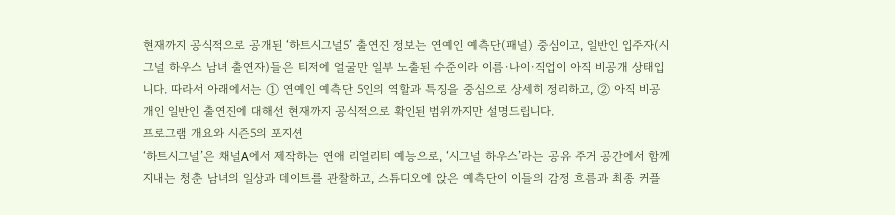현재까지 공식적으로 공개된 ‘하트시그널5’ 출연진 정보는 연예인 예측단(패널) 중심이고, 일반인 입주자(시그널 하우스 남녀 출연자)들은 티저에 얼굴만 일부 노출된 수준이라 이름·나이·직업이 아직 비공개 상태입니다. 따라서 아래에서는 ① 연예인 예측단 5인의 역할과 특징을 중심으로 상세히 정리하고, ② 아직 비공개인 일반인 출연진에 대해선 현재까지 공식적으로 확인된 범위까지만 설명드립니다.
프로그램 개요와 시즌5의 포지션
‘하트시그널’은 채널A에서 제작하는 연애 리얼리티 예능으로, ‘시그널 하우스’라는 공유 주거 공간에서 함께 지내는 청춘 남녀의 일상과 데이트를 관찰하고, 스튜디오에 앉은 예측단이 이들의 감정 흐름과 최종 커플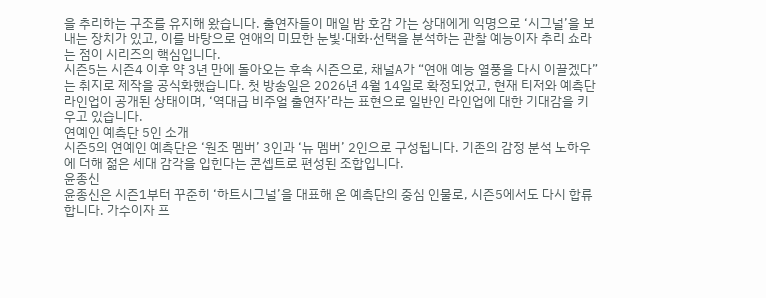을 추리하는 구조를 유지해 왔습니다. 출연자들이 매일 밤 호감 가는 상대에게 익명으로 ‘시그널’을 보내는 장치가 있고, 이를 바탕으로 연애의 미묘한 눈빛·대화·선택을 분석하는 관찰 예능이자 추리 쇼라는 점이 시리즈의 핵심입니다.
시즌5는 시즌4 이후 약 3년 만에 돌아오는 후속 시즌으로, 채널A가 “연애 예능 열풍을 다시 이끌겠다”는 취지로 제작을 공식화했습니다. 첫 방송일은 2026년 4월 14일로 확정되었고, 현재 티저와 예측단 라인업이 공개된 상태이며, ‘역대급 비주얼 출연자’라는 표현으로 일반인 라인업에 대한 기대감을 키우고 있습니다.
연예인 예측단 5인 소개
시즌5의 연예인 예측단은 ‘원조 멤버’ 3인과 ‘뉴 멤버’ 2인으로 구성됩니다. 기존의 감정 분석 노하우에 더해 젊은 세대 감각을 입힌다는 콘셉트로 편성된 조합입니다.
윤종신
윤종신은 시즌1부터 꾸준히 ‘하트시그널’을 대표해 온 예측단의 중심 인물로, 시즌5에서도 다시 합류합니다. 가수이자 프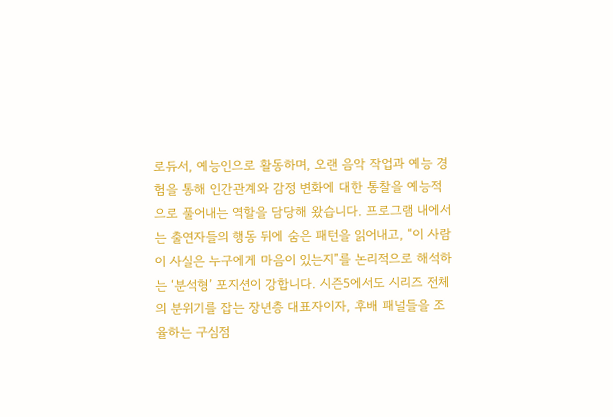로듀서, 예능인으로 활동하며, 오랜 음악 작업과 예능 경험을 통해 인간관계와 감정 변화에 대한 통찰을 예능적으로 풀어내는 역할을 담당해 왔습니다. 프로그램 내에서는 출연자들의 행동 뒤에 숨은 패턴을 읽어내고, “이 사람이 사실은 누구에게 마음이 있는지”를 논리적으로 해석하는 ‘분석형’ 포지션이 강합니다. 시즌5에서도 시리즈 전체의 분위기를 잡는 장년층 대표자이자, 후배 패널들을 조율하는 구심점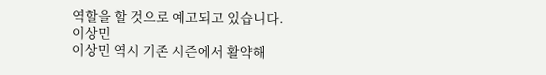역할을 할 것으로 예고되고 있습니다.
이상민
이상민 역시 기존 시즌에서 활약해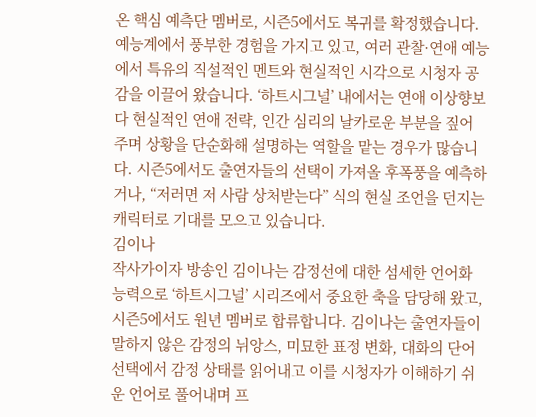온 핵심 예측단 멤버로, 시즌5에서도 복귀를 확정했습니다. 예능계에서 풍부한 경험을 가지고 있고, 여러 관찰·연애 예능에서 특유의 직설적인 멘트와 현실적인 시각으로 시청자 공감을 이끌어 왔습니다. ‘하트시그널’ 내에서는 연애 이상향보다 현실적인 연애 전략, 인간 심리의 날카로운 부분을 짚어 주며 상황을 단순화해 설명하는 역할을 맡는 경우가 많습니다. 시즌5에서도 출연자들의 선택이 가져올 후폭풍을 예측하거나, “저러면 저 사람 상처받는다” 식의 현실 조언을 던지는 캐릭터로 기대를 모으고 있습니다.
김이나
작사가이자 방송인 김이나는 감정선에 대한 섬세한 언어화 능력으로 ‘하트시그널’ 시리즈에서 중요한 축을 담당해 왔고, 시즌5에서도 원년 멤버로 합류합니다. 김이나는 출연자들이 말하지 않은 감정의 뉘앙스, 미묘한 표정 변화, 대화의 단어 선택에서 감정 상태를 읽어내고 이를 시청자가 이해하기 쉬운 언어로 풀어내며 프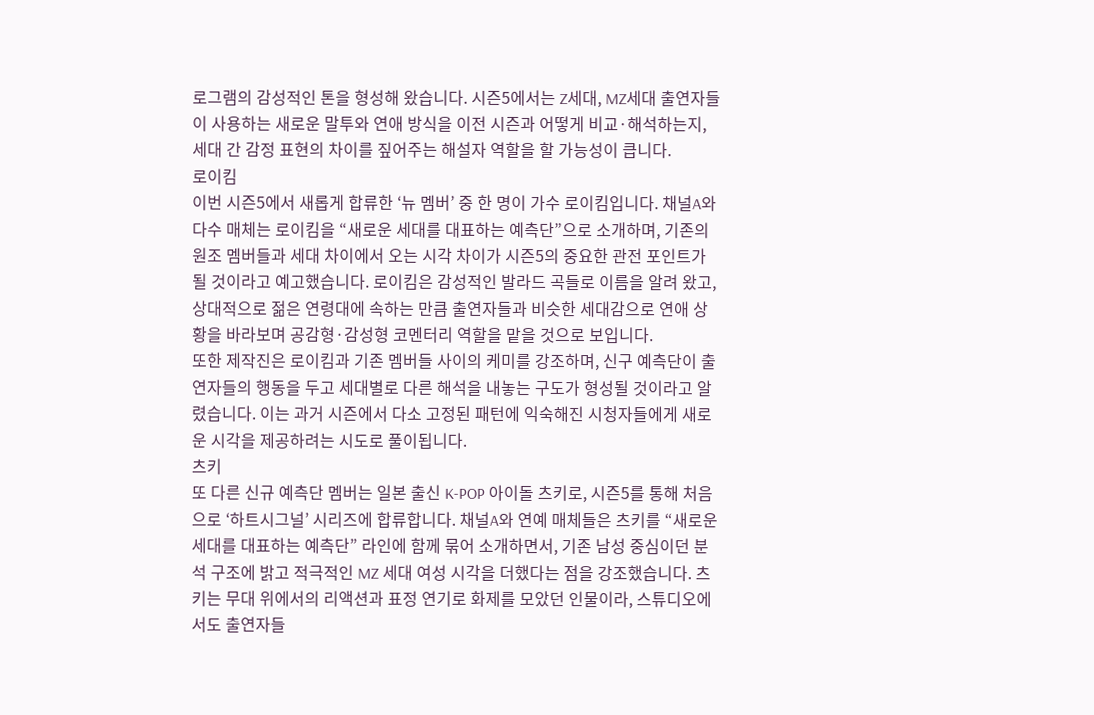로그램의 감성적인 톤을 형성해 왔습니다. 시즌5에서는 Z세대, MZ세대 출연자들이 사용하는 새로운 말투와 연애 방식을 이전 시즌과 어떻게 비교·해석하는지, 세대 간 감정 표현의 차이를 짚어주는 해설자 역할을 할 가능성이 큽니다.
로이킴
이번 시즌5에서 새롭게 합류한 ‘뉴 멤버’ 중 한 명이 가수 로이킴입니다. 채널A와 다수 매체는 로이킴을 “새로운 세대를 대표하는 예측단”으로 소개하며, 기존의 원조 멤버들과 세대 차이에서 오는 시각 차이가 시즌5의 중요한 관전 포인트가 될 것이라고 예고했습니다. 로이킴은 감성적인 발라드 곡들로 이름을 알려 왔고, 상대적으로 젊은 연령대에 속하는 만큼 출연자들과 비슷한 세대감으로 연애 상황을 바라보며 공감형·감성형 코멘터리 역할을 맡을 것으로 보입니다.
또한 제작진은 로이킴과 기존 멤버들 사이의 케미를 강조하며, 신구 예측단이 출연자들의 행동을 두고 세대별로 다른 해석을 내놓는 구도가 형성될 것이라고 알렸습니다. 이는 과거 시즌에서 다소 고정된 패턴에 익숙해진 시청자들에게 새로운 시각을 제공하려는 시도로 풀이됩니다.
츠키
또 다른 신규 예측단 멤버는 일본 출신 K‑POP 아이돌 츠키로, 시즌5를 통해 처음으로 ‘하트시그널’ 시리즈에 합류합니다. 채널A와 연예 매체들은 츠키를 “새로운 세대를 대표하는 예측단” 라인에 함께 묶어 소개하면서, 기존 남성 중심이던 분석 구조에 밝고 적극적인 MZ 세대 여성 시각을 더했다는 점을 강조했습니다. 츠키는 무대 위에서의 리액션과 표정 연기로 화제를 모았던 인물이라, 스튜디오에서도 출연자들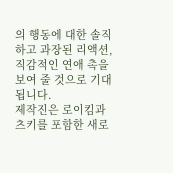의 행동에 대한 솔직하고 과장된 리액션, 직감적인 연애 촉을 보여 줄 것으로 기대됩니다.
제작진은 로이킴과 츠키를 포함한 새로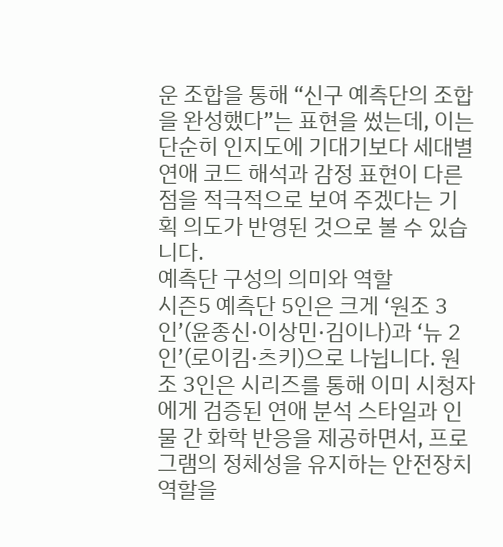운 조합을 통해 “신구 예측단의 조합을 완성했다”는 표현을 썼는데, 이는 단순히 인지도에 기대기보다 세대별 연애 코드 해석과 감정 표현이 다른 점을 적극적으로 보여 주겠다는 기획 의도가 반영된 것으로 볼 수 있습니다.
예측단 구성의 의미와 역할
시즌5 예측단 5인은 크게 ‘원조 3인’(윤종신·이상민·김이나)과 ‘뉴 2인’(로이킴·츠키)으로 나뉩니다. 원조 3인은 시리즈를 통해 이미 시청자에게 검증된 연애 분석 스타일과 인물 간 화학 반응을 제공하면서, 프로그램의 정체성을 유지하는 안전장치 역할을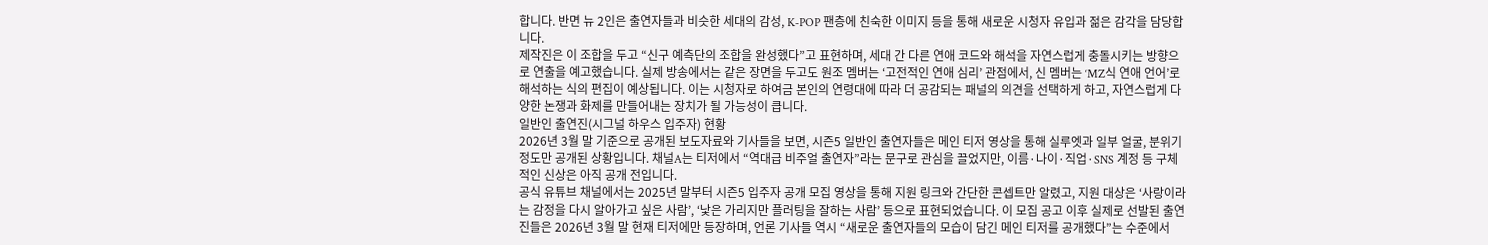합니다. 반면 뉴 2인은 출연자들과 비슷한 세대의 감성, K‑POP 팬층에 친숙한 이미지 등을 통해 새로운 시청자 유입과 젊은 감각을 담당합니다.
제작진은 이 조합을 두고 “신구 예측단의 조합을 완성했다”고 표현하며, 세대 간 다른 연애 코드와 해석을 자연스럽게 충돌시키는 방향으로 연출을 예고했습니다. 실제 방송에서는 같은 장면을 두고도 원조 멤버는 ‘고전적인 연애 심리’ 관점에서, 신 멤버는 ‘MZ식 연애 언어’로 해석하는 식의 편집이 예상됩니다. 이는 시청자로 하여금 본인의 연령대에 따라 더 공감되는 패널의 의견을 선택하게 하고, 자연스럽게 다양한 논쟁과 화제를 만들어내는 장치가 될 가능성이 큽니다.
일반인 출연진(시그널 하우스 입주자) 현황
2026년 3월 말 기준으로 공개된 보도자료와 기사들을 보면, 시즌5 일반인 출연자들은 메인 티저 영상을 통해 실루엣과 일부 얼굴, 분위기 정도만 공개된 상황입니다. 채널A는 티저에서 “역대급 비주얼 출연자”라는 문구로 관심을 끌었지만, 이름·나이·직업·SNS 계정 등 구체적인 신상은 아직 공개 전입니다.
공식 유튜브 채널에서는 2025년 말부터 시즌5 입주자 공개 모집 영상을 통해 지원 링크와 간단한 콘셉트만 알렸고, 지원 대상은 ‘사랑이라는 감정을 다시 알아가고 싶은 사람’, ‘낯은 가리지만 플러팅을 잘하는 사람’ 등으로 표현되었습니다. 이 모집 공고 이후 실제로 선발된 출연진들은 2026년 3월 말 현재 티저에만 등장하며, 언론 기사들 역시 “새로운 출연자들의 모습이 담긴 메인 티저를 공개했다”는 수준에서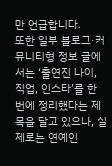만 언급합니다.
또한 일부 블로그·커뮤니티형 정보 글에서는 ‘출연진 나이, 직업, 인스타’를 한 번에 정리했다는 제목을 달고 있으나, 실제로는 연예인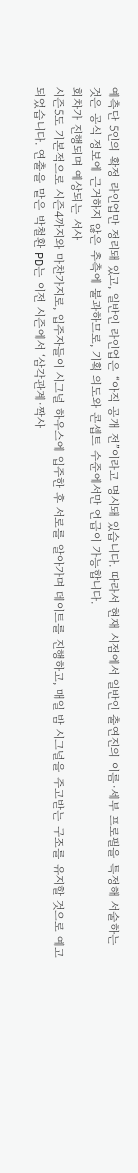예측단 5인의 확정 라인업만 정리돼 있고, 일반인 라인업은 “아직 공개 전”이라고 명시돼 있습니다. 따라서 현재 시점에서 일반인 출연진의 이름·세부 프로필을 특정해 서술하는 것은 공식 정보에 근거하지 않은 추측에 불과하므로, 기획 의도와 콘셉트 수준에서만 언급이 가능합니다.
회차가 진행되며 예상되는 서사
시즌5도 기본적으로 시즌4까지와 마찬가지로, 입주자들이 시그널 하우스에 입주한 후 서로를 알아가며 데이트를 진행하고, 매일 밤 시그널을 주고받는 구조를 유지할 것으로 예고되었습니다. 연출을 맡은 박철환 PD는 이전 시즌에서 ‘삼각관계·짝사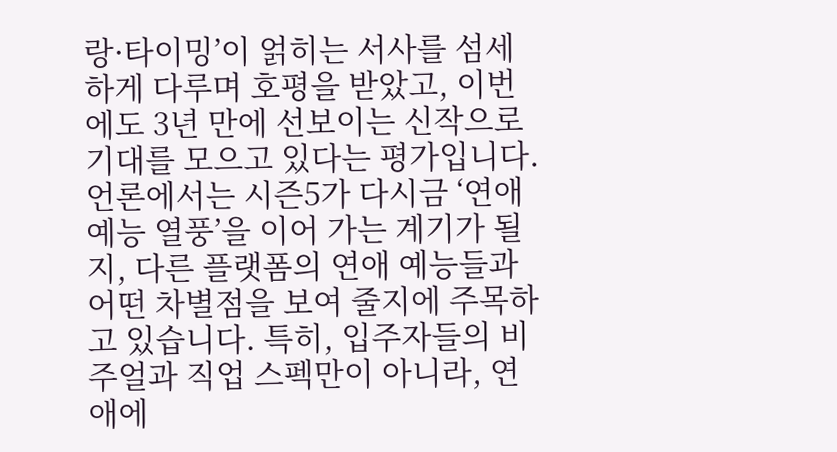랑·타이밍’이 얽히는 서사를 섬세하게 다루며 호평을 받았고, 이번에도 3년 만에 선보이는 신작으로 기대를 모으고 있다는 평가입니다.
언론에서는 시즌5가 다시금 ‘연애 예능 열풍’을 이어 가는 계기가 될지, 다른 플랫폼의 연애 예능들과 어떤 차별점을 보여 줄지에 주목하고 있습니다. 특히, 입주자들의 비주얼과 직업 스펙만이 아니라, 연애에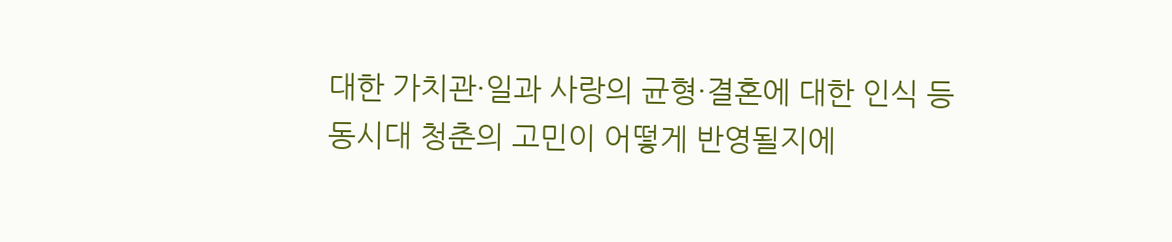대한 가치관·일과 사랑의 균형·결혼에 대한 인식 등 동시대 청춘의 고민이 어떻게 반영될지에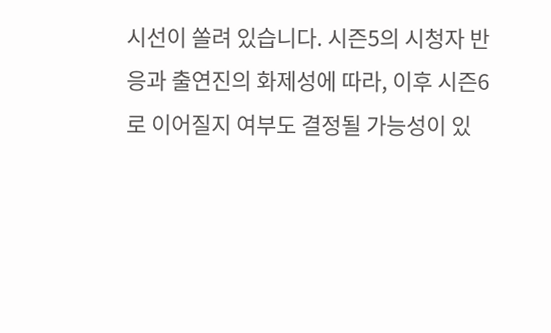시선이 쏠려 있습니다. 시즌5의 시청자 반응과 출연진의 화제성에 따라, 이후 시즌6로 이어질지 여부도 결정될 가능성이 있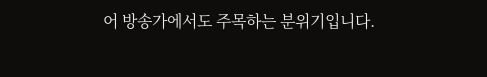어 방송가에서도 주목하는 분위기입니다.